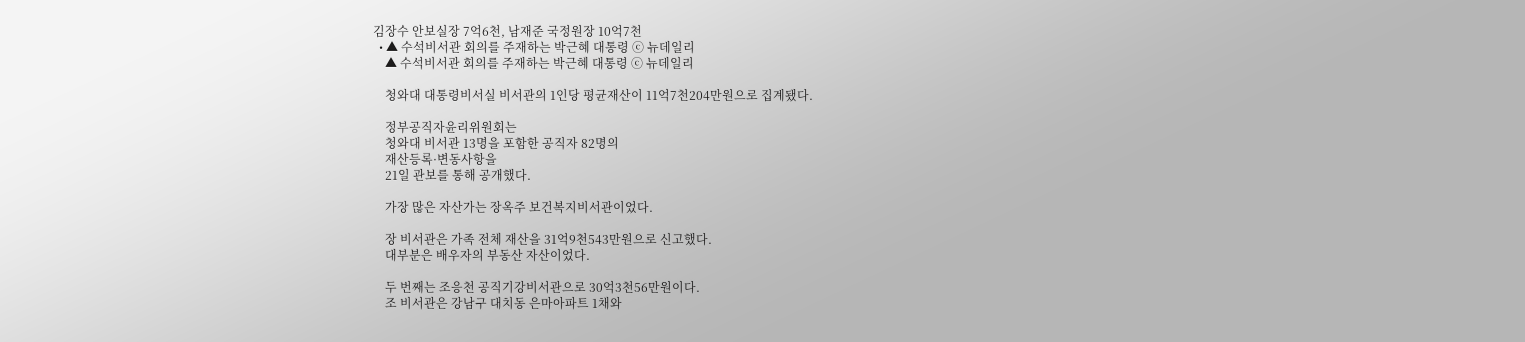김장수 안보실장 7억6천, 남재준 국정원장 10억7천
  • ▲ 수석비서관 회의를 주재하는 박근혜 대통령 ⓒ 뉴데일리
    ▲ 수석비서관 회의를 주재하는 박근혜 대통령 ⓒ 뉴데일리

    청와대 대통령비서실 비서관의 1인당 평균재산이 11억7천204만원으로 집계됐다.

    정부공직자윤리위원회는
    청와대 비서관 13명을 포함한 공직자 82명의
    재산등록·변동사항을
    21일 관보를 통해 공개했다.

    가장 많은 자산가는 장옥주 보건복지비서관이었다.

    장 비서관은 가족 전체 재산을 31억9천543만원으로 신고했다.
    대부분은 배우자의 부동산 자산이었다.

    두 번째는 조응천 공직기강비서관으로 30억3천56만원이다.
    조 비서관은 강남구 대치동 은마아파트 1채와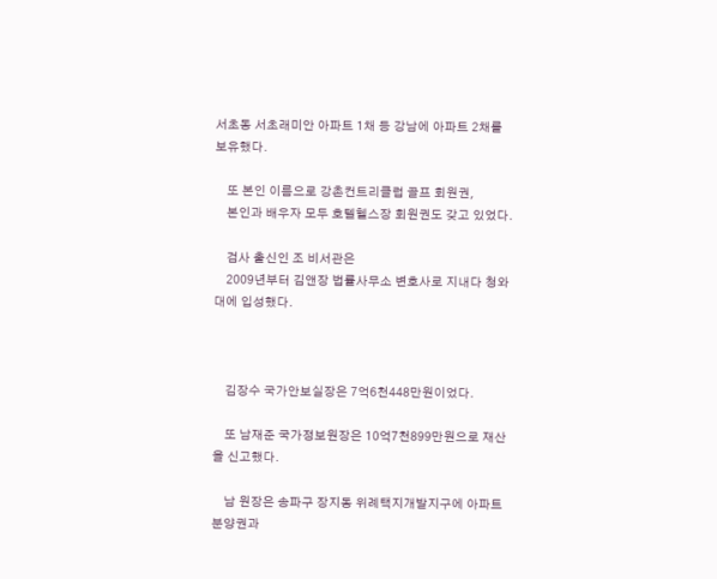서초동 서초래미안 아파트 1채 등 강남에 아파트 2채를 보유했다.

    또 본인 이름으로 강촌컨트리클럽 골프 회원권,
    본인과 배우자 모두 호텔헬스장 회원권도 갖고 있었다.

    검사 출신인 조 비서관은
    2009년부터 김앤장 법률사무소 변호사로 지내다 청와대에 입성했다.



    김장수 국가안보실장은 7억6천448만원이었다.

    또 남재준 국가정보원장은 10억7천899만원으로 재산을 신고했다.

    남 원장은 송파구 장지동 위례택지개발지구에 아파트 분양권과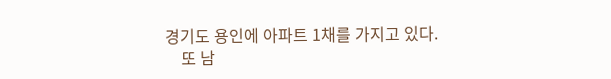경기도 용인에 아파트 1채를 가지고 있다.
    또 남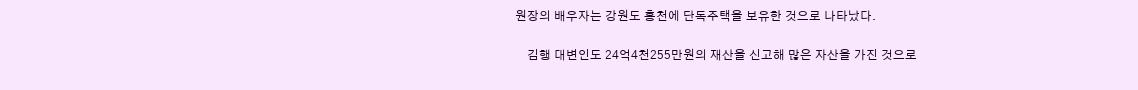원장의 배우자는 강원도 홍천에 단독주택을 보유한 것으로 나타났다.

    김행 대변인도 24억4천255만원의 재산을 신고해 많은 자산을 가진 것으로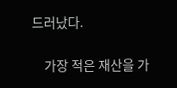드러났다.

    가장 적은 재산을 가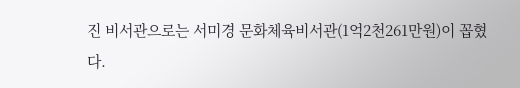진 비서관으로는 서미경 문화체육비서관(1억2천261만원)이 꼽혔다.